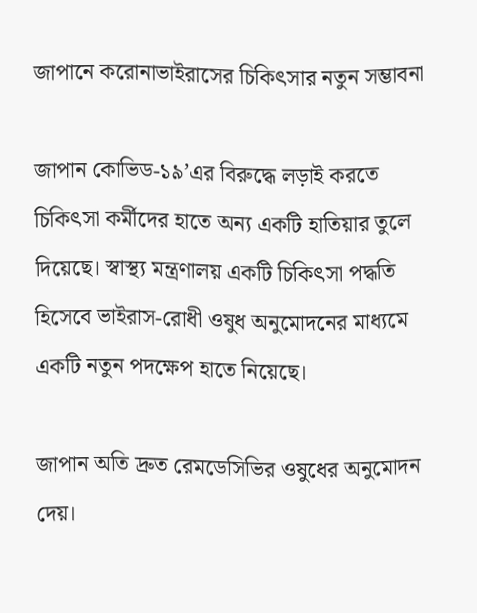জাপানে করোনাভাইরাসের চিকিৎসার নতুন সম্ভাবনা

জাপান কোভিড-১৯’এর বিরুদ্ধে লড়াই করতে চিকিৎসা কর্মীদের হাতে অন্য একটি হাতিয়ার তুলে দিয়েছে। স্বাস্থ্য মন্ত্রণালয় একটি চিকিৎসা পদ্ধতি হিসেবে ভাইরাস-রোধী ওষুধ অনুমোদনের মাধ্যমে একটি নতুন পদক্ষেপ হাতে নিয়েছে।

জাপান অতি দ্রুত রেমডেসিভির ওষুধের অনুমোদন দেয়।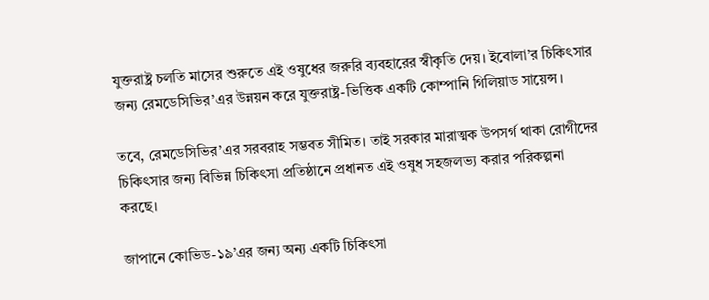যুক্তরাষ্ট্র চলতি মাসের শুরুতে এই ওষুধের জরুরি ব্যবহারের স্বীকৃতি দেয়। ইবোলা’র চিকিৎসার জন্য রেমডেসিভির’এর উন্নয়ন করে যুক্তরাষ্ট্র-ভিত্তিক একটি কোম্পানি গিলিয়াড সায়েন্স।

তবে, রেমডেসিভির’এর সরবরাহ সম্ভবত সীমিত। তাই সরকার মারাত্মক উপসর্গ থাকা রোগীদের চিকিৎসার জন্য বিভিন্ন চিকিৎসা প্রতিষ্ঠানে প্রধানত এই ওষুধ সহজলভ্য করার পরিকল্পনা করছে।

জাপানে কোভিড-১৯’এর জন্য অন্য একটি চিকিৎসা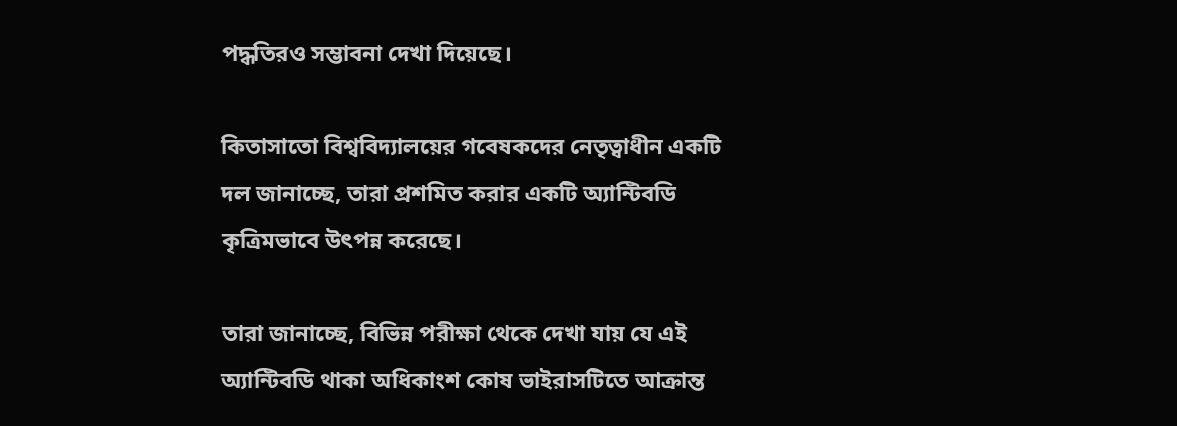পদ্ধতিরও সম্ভাবনা দেখা দিয়েছে।

কিতাসাতো বিশ্ববিদ্যালয়ের গবেষকদের নেতৃত্বাধীন একটি দল জানাচ্ছে, তারা প্রশমিত করার একটি অ্যান্টিবডি কৃত্রিমভাবে উৎপন্ন করেছে।

তারা জানাচ্ছে, বিভিন্ন পরীক্ষা থেকে দেখা যায় যে এই অ্যান্টিবডি থাকা অধিকাংশ কোষ ভাইরাসটিতে আক্রান্ত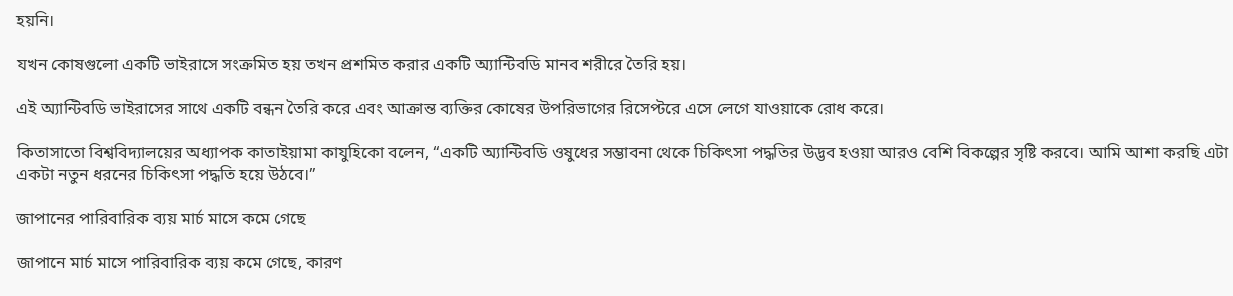হয়নি।

যখন কোষগুলো একটি ভাইরাসে সংক্রমিত হয় তখন প্রশমিত করার একটি অ্যান্টিবডি মানব শরীরে তৈরি হয়।

এই অ্যান্টিবডি ভাইরাসের সাথে একটি বন্ধন তৈরি করে এবং আক্রান্ত ব্যক্তির কোষের উপরিভাগের রিসেপ্টরে এসে লেগে যাওয়াকে রোধ করে।

কিতাসাতো বিশ্ববিদ্যালয়ের অধ্যাপক কাতাইয়ামা কাযুহিকো বলেন, “একটি অ্যান্টিবডি ওষুধের সম্ভাবনা থেকে চিকিৎসা পদ্ধতির উদ্ভব হওয়া আরও বেশি বিকল্পের সৃষ্টি করবে। আমি আশা করছি এটা একটা নতুন ধরনের চিকিৎসা পদ্ধতি হয়ে উঠবে।”

জাপানের পারিবারিক ব্যয় মার্চ মাসে কমে গেছে

জাপানে মার্চ মাসে পারিবারিক ব্যয় কমে গেছে, কারণ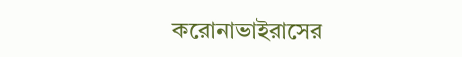করোনাভাইরাসের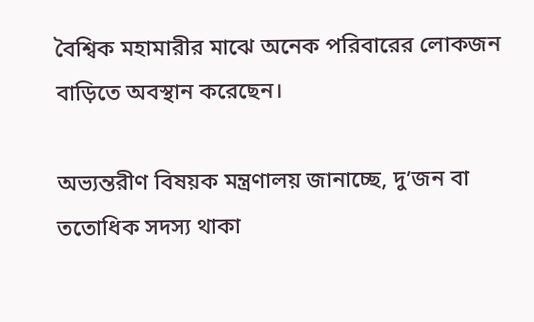বৈশ্বিক মহামারীর মাঝে অনেক পরিবারের লোকজন বাড়িতে অবস্থান করেছেন।

অভ্যন্তরীণ বিষয়ক মন্ত্রণালয় জানাচ্ছে, দু’জন বা ততোধিক সদস্য থাকা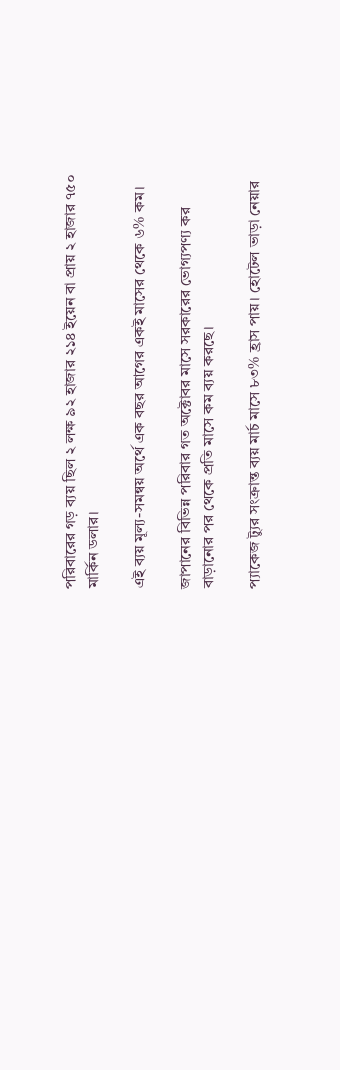পরিবারের গড় ব্যয় ছিল ২ লক্ষ ৯২ হাজার ২১৪ ইয়েন বা প্রায় ২ হাজার ৭৫০ মার্কিন ডলার।

এই ব্যয় মূল্য-সমন্বয় অর্থে এক বছর আগের একই মাসের থেকে ৬% কম।

জাপানের বিভিন্ন পরিবার গত অক্টোবর মাসে সরকারের ভোগ্যপণ্য কর বাড়ানোর পর থেকে প্রতি মাসে কম ব্যয় করছে।

প্যাকেজ ট্যুর সংক্রান্ত ব্যয় মার্চ মাসে ৮৩% হ্রাস পায়। হোটেল ভাড়া নেয়ার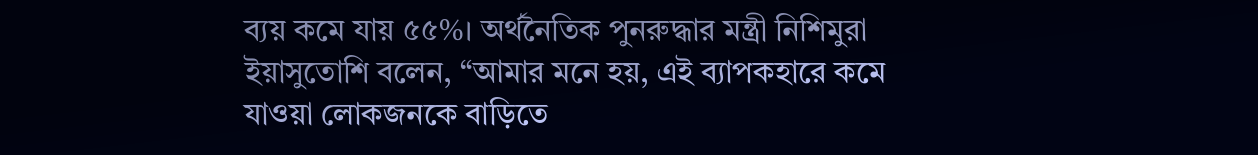ব্যয় কমে যায় ৫৫%। অর্থনৈতিক পুনরুদ্ধার মন্ত্রী নিশিমুরা ইয়াসুতোশি বলেন, “আমার মনে হয়, এই ব্যাপকহারে কমে যাওয়া লোকজনকে বাড়িতে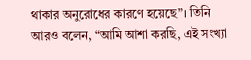থাকার অনুরোধের কারণে হয়েছে”। তিনি আরও বলেন, “আমি আশা করছি, এই সংখ্যা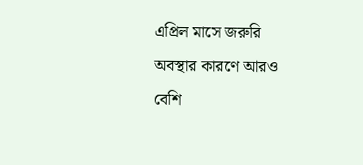এপ্রিল মাসে জরুরি অবস্থার কারণে আরও বেশি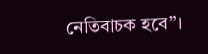নেতিবাচক হবে”।